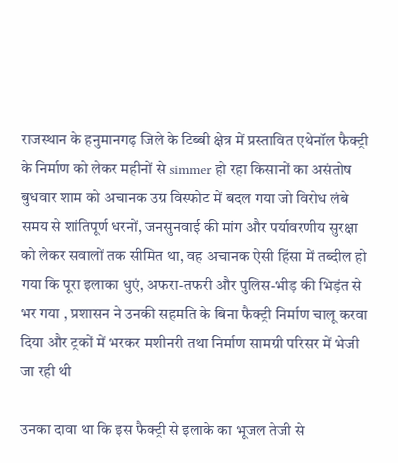राजस्थान के हनुमानगढ़ जिले के टिब्बी क्षेत्र में प्रस्तावित एथेनॉल फैक्ट्री के निर्माण को लेकर महीनों से simmer हो रहा किसानों का असंतोष बुधवार शाम को अचानक उग्र विस्फोट में बदल गया जो विरोध लंबे समय से शांतिपूर्ण धरनों, जनसुनवाई की मांग और पर्यावरणीय सुरक्षा को लेकर सवालों तक सीमित था, वह अचानक ऐसी हिंसा में तब्दील हो गया कि पूरा इलाका धुएं, अफरा-तफरी और पुलिस-भीड़ की भिड़ंत से भर गया , प्रशासन ने उनकी सहमति के बिना फैक्ट्री निर्माण चालू करवा दिया और ट्रकों में भरकर मशीनरी तथा निर्माण सामग्री परिसर में भेजी जा रही थी

उनका दावा था कि इस फैक्ट्री से इलाके का भूजल तेजी से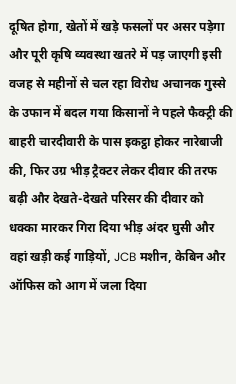दूषित होगा, खेतों में खड़े फसलों पर असर पड़ेगा और पूरी कृषि व्यवस्था खतरे में पड़ जाएगी इसी वजह से महीनों से चल रहा विरोध अचानक गुस्से के उफान में बदल गया किसानों ने पहले फैक्ट्री की बाहरी चारदीवारी के पास इकट्ठा होकर नारेबाजी की, फिर उग्र भीड़ ट्रैक्टर लेकर दीवार की तरफ बढ़ी और देखते-देखते परिसर की दीवार को धक्का मारकर गिरा दिया भीड़ अंदर घुसी और वहां खड़ी कई गाड़ियों, JCB मशीन, केबिन और ऑफिस को आग में जला दिया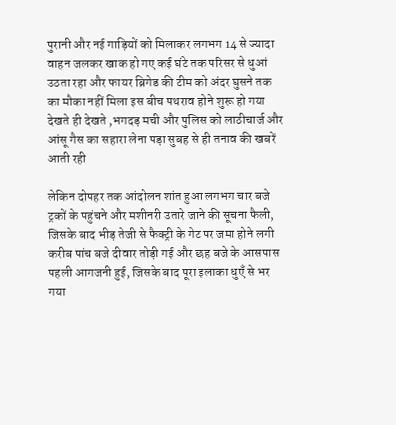पुरानी और नई गाड़ियों को मिलाकर लगभग 14 से ज्यादा वाहन जलकर खाक हो गए कई घंटे तक परिसर से धुआं उठता रहा और फायर ब्रिगेड की टीम को अंदर घुसने तक का मौका नहीं मिला इस बीच पथराव होने शुरू हो गया देखते ही देखते ,भगदड़ मची और पुलिस को लाठीचार्ज और आंसू गैस का सहारा लेना पड़ा सुबह से ही तनाव की खबरें आती रही

लेकिन दोपहर तक आंदोलन शांत हुआ लगभग चार बजे ट्रकों के पहुंचने और मशीनरी उतारे जाने की सूचना फैली, जिसके बाद भीड़ तेजी से फैक्ट्री के गेट पर जमा होने लगी करीब पांच बजे दीवार तोड़ी गई और छह बजे के आसपास पहली आगजनी हुई, जिसके बाद पूरा इलाका धुएँ से भर गया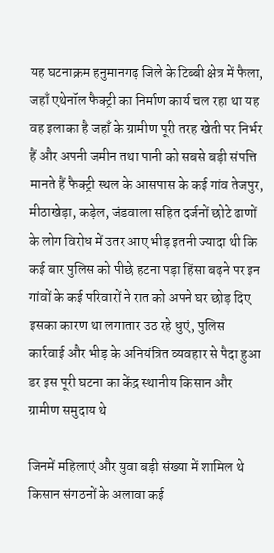यह घटनाक्रम हनुमानगढ़ जिले के टिब्बी क्षेत्र में फैला, जहाँ एथेनॉल फैक्ट्री का निर्माण कार्य चल रहा था यह वह इलाका है जहाँ के ग्रामीण पूरी तरह खेती पर निर्भर हैं और अपनी जमीन तथा पानी को सबसे बड़ी संपत्ति मानते हैं फैक्ट्री स्थल के आसपास के कई गांव तेजपुर, मीठाखेड़ा, कड़ेल, जंडवाला सहित दर्जनों छोटे ढाणों के लोग विरोध में उतर आए भीड़ इतनी ज्यादा थी कि कई बार पुलिस को पीछे हटना पड़ा हिंसा बढ़ने पर इन गांवों के कई परिवारों ने रात को अपने घर छोड़ दिए इसका कारण था लगातार उठ रहे धुएं, पुलिस कार्रवाई और भीड़ के अनियंत्रित व्यवहार से पैदा हुआ डर इस पूरी घटना का केंद्र स्थानीय किसान और ग्रामीण समुदाय थे

जिनमें महिलाएं और युवा बड़ी संख्या में शामिल थे किसान संगठनों के अलावा कई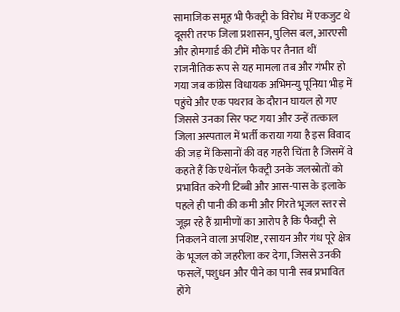सामाजिक समूह भी फैक्ट्री के विरोध में एकजुट थे दूसरी तरफ जिला प्रशासन, पुलिस बल, आरएसी और होमगार्ड की टीमें मौके पर तैनात थीं राजनीतिक रूप से यह मामला तब और गंभीर हो गया जब कांग्रेस विधायक अभिमन्यु पूनिया भीड़ में पहुंचे और एक पथराव के दौरान घायल हो गए जिससे उनका सिर फट गया और उन्हें तत्काल जिला अस्पताल में भर्ती कराया गया है इस विवाद की जड़ में किसानों की वह गहरी चिंता है जिसमें वे कहते हैं कि एथेनॉल फैक्ट्री उनके जलस्रोतों को प्रभावित करेगी टिब्बी और आस-पास के इलाके पहले ही पानी की कमी और गिरते भूजल स्तर से जूझ रहे हैं ग्रामीणों का आरोप है कि फैक्ट्री से निकलने वाला अपशिष्ट, रसायन और गंध पूरे क्षेत्र के भूजल को जहरीला कर देगा, जिससे उनकी फसलें, पशुधन और पीने का पानी सब प्रभावित होंगे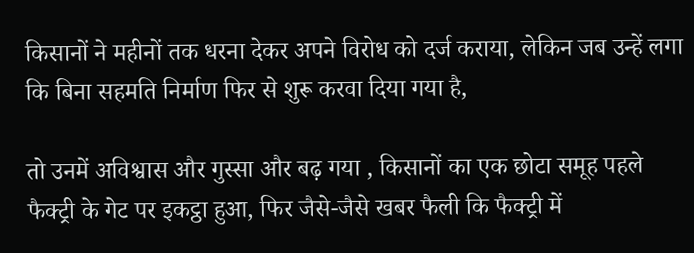किसानों ने महीनों तक धरना देकर अपने विरोध को दर्ज कराया, लेकिन जब उन्हें लगा कि बिना सहमति निर्माण फिर से शुरू करवा दिया गया है,

तो उनमें अविश्वास और गुस्सा और बढ़ गया , किसानों का एक छोटा समूह पहले फैक्ट्री के गेट पर इकट्ठा हुआ, फिर जैसे-जैसे खबर फैली कि फैक्ट्री में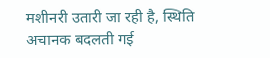मशीनरी उतारी जा रही है, स्थिति अचानक बदलती गई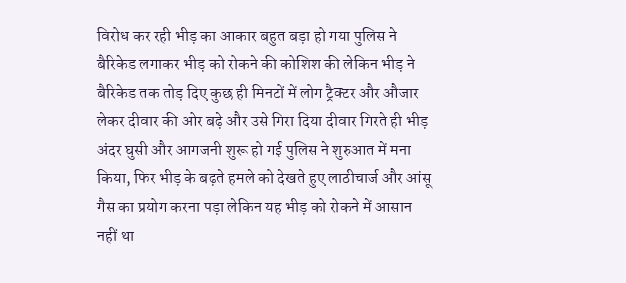विरोध कर रही भीड़ का आकार बहुत बड़ा हो गया पुलिस ने बैरिकेड लगाकर भीड़ को रोकने की कोशिश की लेकिन भीड़ ने बैरिकेड तक तोड़ दिए कुछ ही मिनटों में लोग ट्रैक्टर और औजार लेकर दीवार की ओर बढ़े और उसे गिरा दिया दीवार गिरते ही भीड़ अंदर घुसी और आगजनी शुरू हो गई पुलिस ने शुरुआत में मना किया, फिर भीड़ के बढ़ते हमले को देखते हुए लाठीचार्ज और आंसू गैस का प्रयोग करना पड़ा लेकिन यह भीड़ को रोकने में आसान नहीं था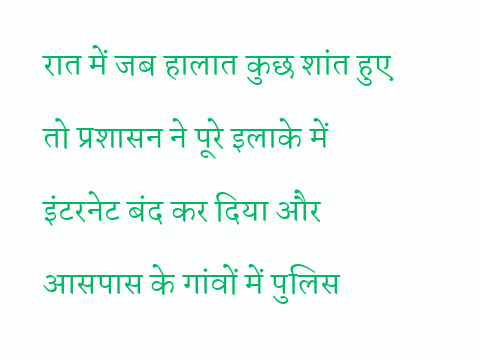रात में जब हालात कुछ शांत हुए तो प्रशासन ने पूरे इलाके में इंटरनेट बंद कर दिया और आसपास के गांवों में पुलिस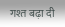गश्त बढ़ा दी